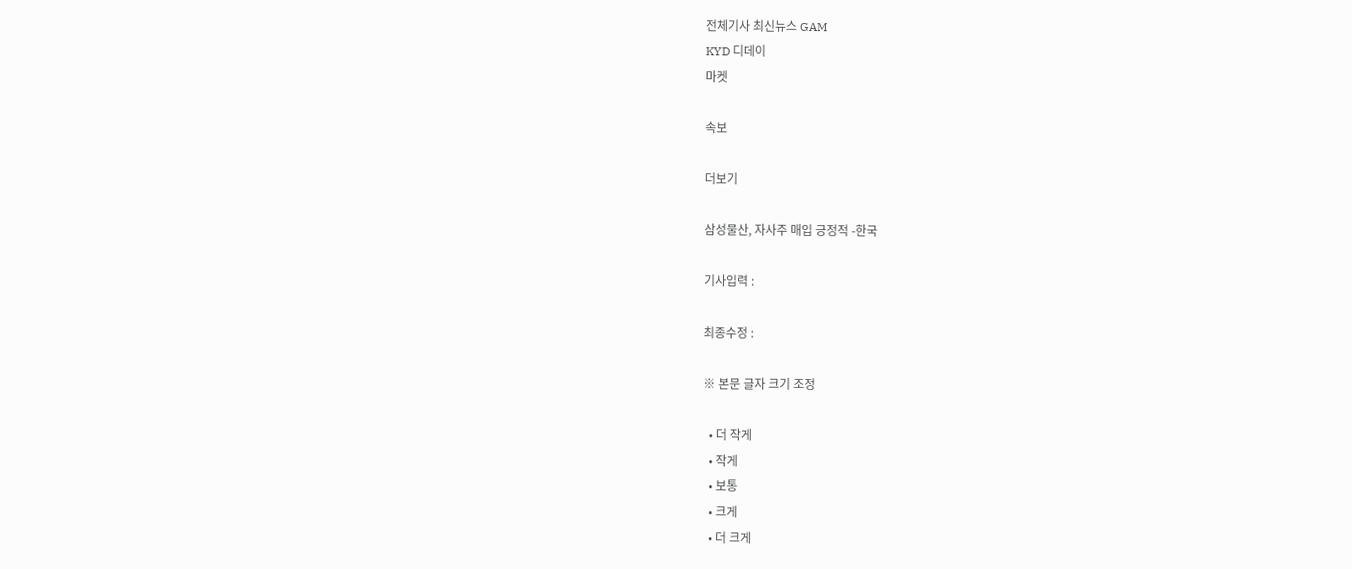전체기사 최신뉴스 GAM
KYD 디데이
마켓

속보

더보기

삼성물산, 자사주 매입 긍정적 -한국

기사입력 :

최종수정 :

※ 본문 글자 크기 조정

  • 더 작게
  • 작게
  • 보통
  • 크게
  • 더 크게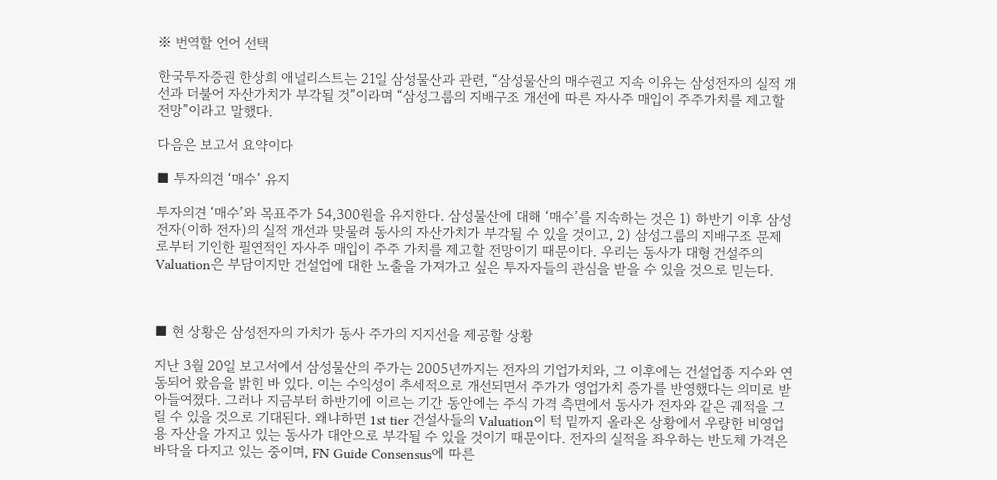※ 번역할 언어 선택

한국투자증권 한상희 애널리스트는 21일 삼성물산과 관련, “삼성물산의 매수권고 지속 이유는 삼성전자의 실적 개선과 더불어 자산가치가 부각될 것”이라며 “삼성그룹의 지배구조 개선에 따른 자사주 매입이 주주가치를 제고할 전망”이라고 말했다.

다음은 보고서 요약이다

■ 투자의견 ‘매수’ 유지

투자의견 ‘매수’와 목표주가 54,300원을 유지한다. 삼성물산에 대해 ‘매수’를 지속하는 것은 1) 하반기 이후 삼성전자(이하 전자)의 실적 개선과 맞물려 동사의 자산가치가 부각될 수 있을 것이고, 2) 삼성그룹의 지배구조 문제로부터 기인한 필연적인 자사주 매입이 주주 가치를 제고할 전망이기 때문이다. 우리는 동사가 대형 건설주의 Valuation은 부담이지만 건설업에 대한 노출을 가져가고 싶은 투자자들의 관심을 받을 수 있을 것으로 믿는다.



■ 현 상황은 삼성전자의 가치가 동사 주가의 지지선을 제공할 상황

지난 3월 20일 보고서에서 삼성물산의 주가는 2005년까지는 전자의 기업가치와, 그 이후에는 건설업종 지수와 연동되어 왔음을 밝힌 바 있다. 이는 수익성이 추세적으로 개선되면서 주가가 영업가치 증가를 반영했다는 의미로 받아들여졌다. 그러나 지금부터 하반기에 이르는 기간 동안에는 주식 가격 측면에서 동사가 전자와 같은 궤적을 그릴 수 있을 것으로 기대된다. 왜냐하면 1st tier 건설사들의 Valuation이 턱 밑까지 올라온 상황에서 우량한 비영업용 자산을 가지고 있는 동사가 대안으로 부각될 수 있을 것이기 때문이다. 전자의 실적을 좌우하는 반도체 가격은 바닥을 다지고 있는 중이며, FN Guide Consensus에 따른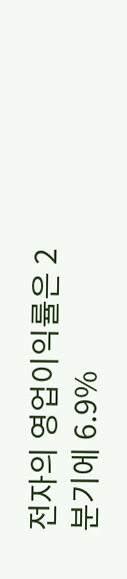전자의 영업이익률은 2분기에 6.9%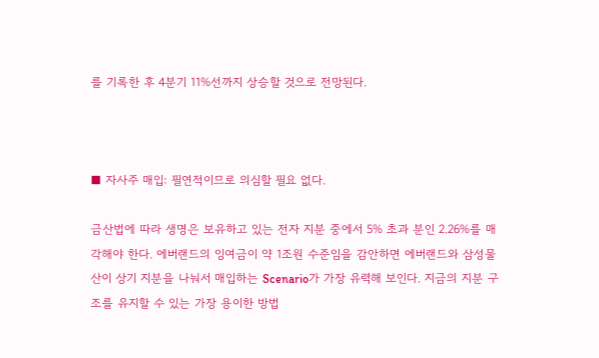를 기록한 후 4분기 11%선까지 상승할 것으로 전망된다.



■ 자사주 매입: 필연적이므로 의심할 필요 없다.

금산법에 따라 생명은 보유하고 있는 전자 지분 중에서 5% 초과 분인 2.26%를 매각해야 한다. 에버랜드의 잉여금이 약 1조원 수준임을 감안하면 에버랜드와 삼성물산이 상기 지분을 나눠서 매입하는 Scenario가 가장 유력해 보인다. 지금의 지분 구조를 유지할 수 있는 가장 용이한 방법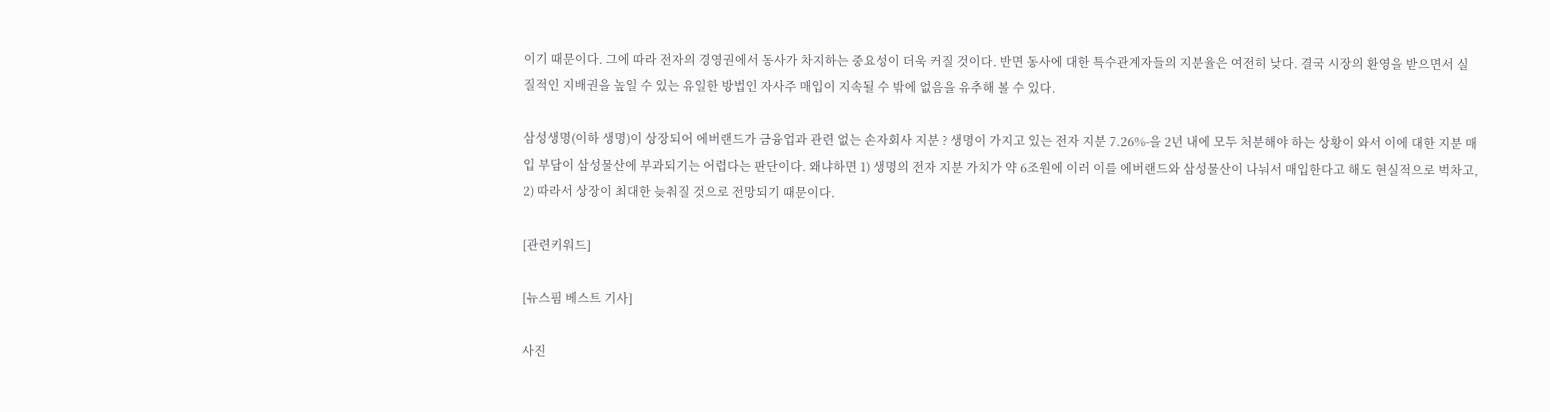이기 때문이다. 그에 따라 전자의 경영권에서 동사가 차지하는 중요성이 더욱 커질 것이다. 반면 동사에 대한 특수관계자들의 지분율은 여전히 낮다. 결국 시장의 환영을 받으면서 실질적인 지배권을 높일 수 있는 유일한 방법인 자사주 매입이 지속될 수 밖에 없음을 유추해 볼 수 있다.

삼성생명(이하 생명)이 상장되어 에버랜드가 금융업과 관련 없는 손자회사 지분 ? 생명이 가지고 있는 전자 지분 7.26%-을 2년 내에 모두 처분해야 하는 상황이 와서 이에 대한 지분 매입 부담이 삼성물산에 부과되기는 어렵다는 판단이다. 왜냐하면 1) 생명의 전자 지분 가치가 약 6조원에 이러 이를 에버랜드와 삼성물산이 나눠서 매입한다고 해도 현실적으로 벅차고, 2) 따라서 상장이 최대한 늦춰질 것으로 전망되기 때문이다.

[관련키워드]

[뉴스핌 베스트 기사]

사진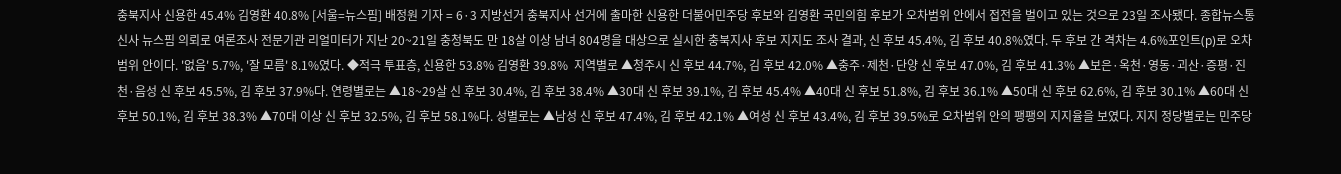충북지사 신용한 45.4% 김영환 40.8% [서울=뉴스핌] 배정원 기자 = 6·3 지방선거 충북지사 선거에 출마한 신용한 더불어민주당 후보와 김영환 국민의힘 후보가 오차범위 안에서 접전을 벌이고 있는 것으로 23일 조사됐다. 종합뉴스통신사 뉴스핌 의뢰로 여론조사 전문기관 리얼미터가 지난 20~21일 충청북도 만 18살 이상 남녀 804명을 대상으로 실시한 충북지사 후보 지지도 조사 결과, 신 후보 45.4%, 김 후보 40.8%였다. 두 후보 간 격차는 4.6%포인트(p)로 오차범위 안이다. '없음' 5.7%, '잘 모름' 8.1%였다. ◆적극 투표층, 신용한 53.8% 김영환 39.8%  지역별로 ▲청주시 신 후보 44.7%, 김 후보 42.0% ▲충주·제천·단양 신 후보 47.0%, 김 후보 41.3% ▲보은·옥천·영동·괴산·증평·진천·음성 신 후보 45.5%, 김 후보 37.9%다. 연령별로는 ▲18~29살 신 후보 30.4%, 김 후보 38.4% ▲30대 신 후보 39.1%, 김 후보 45.4% ▲40대 신 후보 51.8%, 김 후보 36.1% ▲50대 신 후보 62.6%, 김 후보 30.1% ▲60대 신 후보 50.1%, 김 후보 38.3% ▲70대 이상 신 후보 32.5%, 김 후보 58.1%다. 성별로는 ▲남성 신 후보 47.4%, 김 후보 42.1% ▲여성 신 후보 43.4%, 김 후보 39.5%로 오차범위 안의 팽팽의 지지율을 보였다. 지지 정당별로는 민주당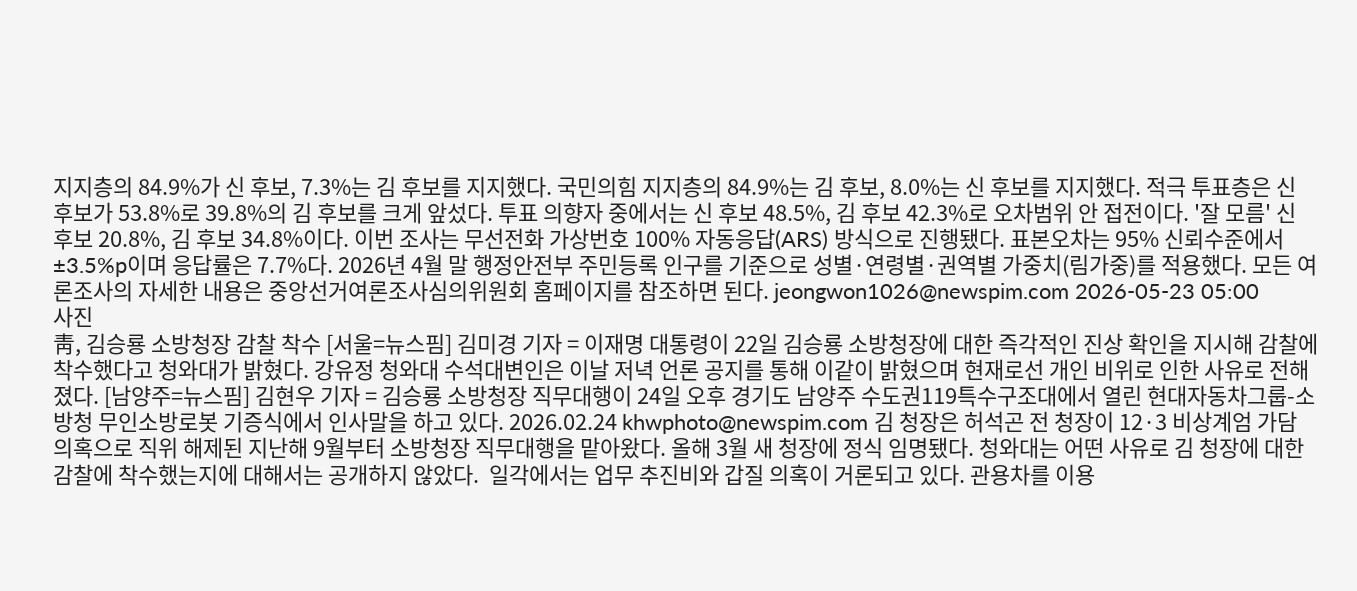지지층의 84.9%가 신 후보, 7.3%는 김 후보를 지지했다. 국민의힘 지지층의 84.9%는 김 후보, 8.0%는 신 후보를 지지했다. 적극 투표층은 신 후보가 53.8%로 39.8%의 김 후보를 크게 앞섰다. 투표 의향자 중에서는 신 후보 48.5%, 김 후보 42.3%로 오차범위 안 접전이다. '잘 모름' 신 후보 20.8%, 김 후보 34.8%이다. 이번 조사는 무선전화 가상번호 100% 자동응답(ARS) 방식으로 진행됐다. 표본오차는 95% 신뢰수준에서 ±3.5%p이며 응답률은 7.7%다. 2026년 4월 말 행정안전부 주민등록 인구를 기준으로 성별·연령별·권역별 가중치(림가중)를 적용했다. 모든 여론조사의 자세한 내용은 중앙선거여론조사심의위원회 홈페이지를 참조하면 된다. jeongwon1026@newspim.com 2026-05-23 05:00
사진
靑, 김승룡 소방청장 감찰 착수 [서울=뉴스핌] 김미경 기자 = 이재명 대통령이 22일 김승룡 소방청장에 대한 즉각적인 진상 확인을 지시해 감찰에 착수했다고 청와대가 밝혔다. 강유정 청와대 수석대변인은 이날 저녁 언론 공지를 통해 이같이 밝혔으며 현재로선 개인 비위로 인한 사유로 전해졌다. [남양주=뉴스핌] 김현우 기자 = 김승룡 소방청장 직무대행이 24일 오후 경기도 남양주 수도권119특수구조대에서 열린 현대자동차그룹-소방청 무인소방로봇 기증식에서 인사말을 하고 있다. 2026.02.24 khwphoto@newspim.com 김 청장은 허석곤 전 청장이 12·3 비상계엄 가담 의혹으로 직위 해제된 지난해 9월부터 소방청장 직무대행을 맡아왔다. 올해 3월 새 청장에 정식 임명됐다. 청와대는 어떤 사유로 김 청장에 대한 감찰에 착수했는지에 대해서는 공개하지 않았다.  일각에서는 업무 추진비와 갑질 의혹이 거론되고 있다. 관용차를 이용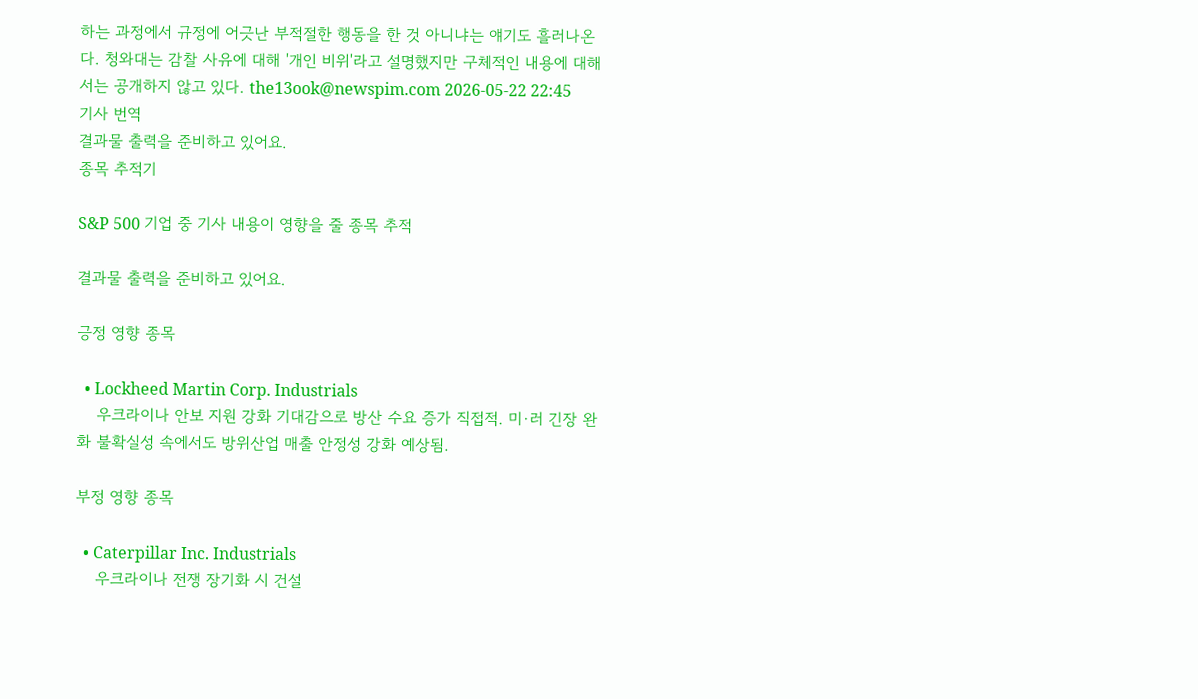하는 과정에서 규정에 어긋난 부적절한 행동을 한 것 아니냐는 얘기도 흘러나온다. 청와대는 감찰 사유에 대해 '개인 비위'라고 설명했지만 구체적인 내용에 대해서는 공개하지 않고 있다. the13ook@newspim.com 2026-05-22 22:45
기사 번역
결과물 출력을 준비하고 있어요.
종목 추적기

S&P 500 기업 중 기사 내용이 영향을 줄 종목 추적

결과물 출력을 준비하고 있어요.

긍정 영향 종목

  • Lockheed Martin Corp. Industrials
    우크라이나 안보 지원 강화 기대감으로 방산 수요 증가 직접적. 미·러 긴장 완화 불확실성 속에서도 방위산업 매출 안정성 강화 예상됨.

부정 영향 종목

  • Caterpillar Inc. Industrials
    우크라이나 전쟁 장기화 시 건설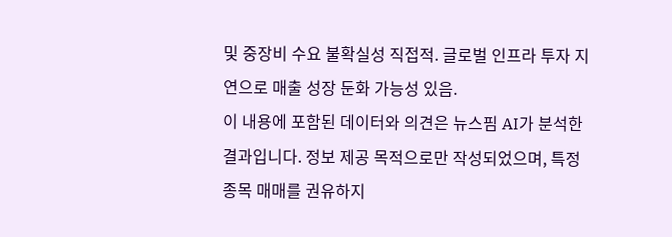및 중장비 수요 불확실성 직접적. 글로벌 인프라 투자 지연으로 매출 성장 둔화 가능성 있음.
이 내용에 포함된 데이터와 의견은 뉴스핌 AI가 분석한 결과입니다. 정보 제공 목적으로만 작성되었으며, 특정 종목 매매를 권유하지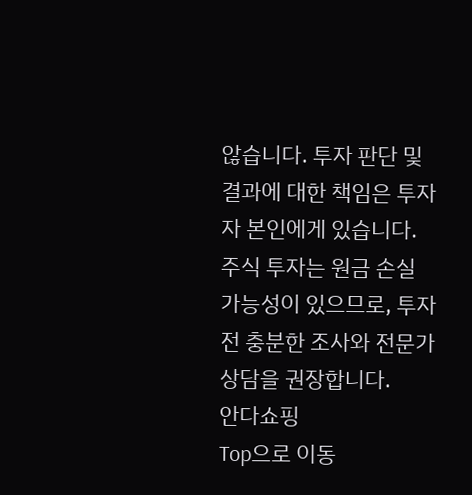않습니다. 투자 판단 및 결과에 대한 책임은 투자자 본인에게 있습니다. 주식 투자는 원금 손실 가능성이 있으므로, 투자 전 충분한 조사와 전문가 상담을 권장합니다.
안다쇼핑
Top으로 이동